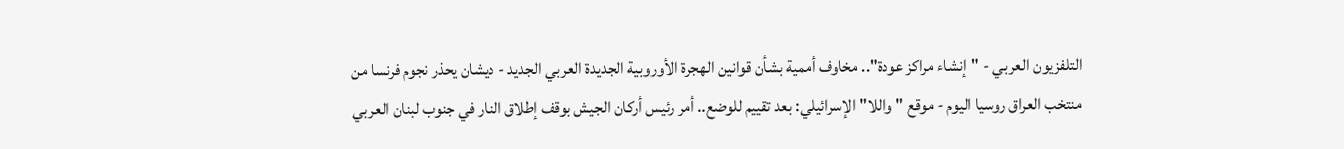التلفزيون العربي - "إنشاء مراكز عودة".. مخاوف أممية بشأن قوانين الهجرة الأوروبية الجديدة العربي الجديد - ديشان يحذر نجوم فرنسا من منتخب العراق روسيا اليوم - موقع "واللا" الإسرائيلي: بعد تقييم للوضع.. أمر رئيس أركان الجيش بوقف إطلاق النار في جنوب لبنان العربي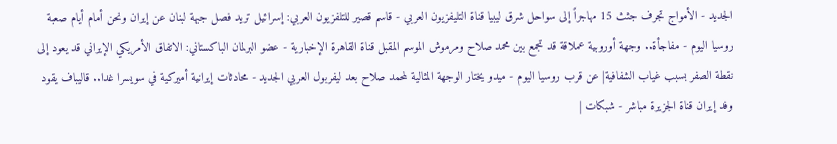الجديد - الأمواج تجرف جثث 15 مهاجراً إلى سواحل شرق ليبيا قناة التليفزيون العربي - قاسم قصير للتلفزيون العربي: إسرائيل تريد فصل جبهة لبنان عن إيران ونحن أمام أيام صعبة روسيا اليوم - مفاجأة.. وجهة أوروبية عملاقة قد تجمع بين محمد صلاح ومرموش الموسم المقبل قناة القاهرة الإخبارية - عضو البرلمان الباكستاني: الاتفاق الأمريكي الإيراني قد يعود إلى نقطة الصفر بسبب غياب الشفافية| عن قرب روسيا اليوم - ميدو يختار الوجهة المثالية لمحمد صلاح بعد ليفربول العربي الجديد - محادثات إيرانية أميركية في سويسرا غدا.. قاليباف يقود وفد إيران قناة الجزيرة مباشر - شبكات |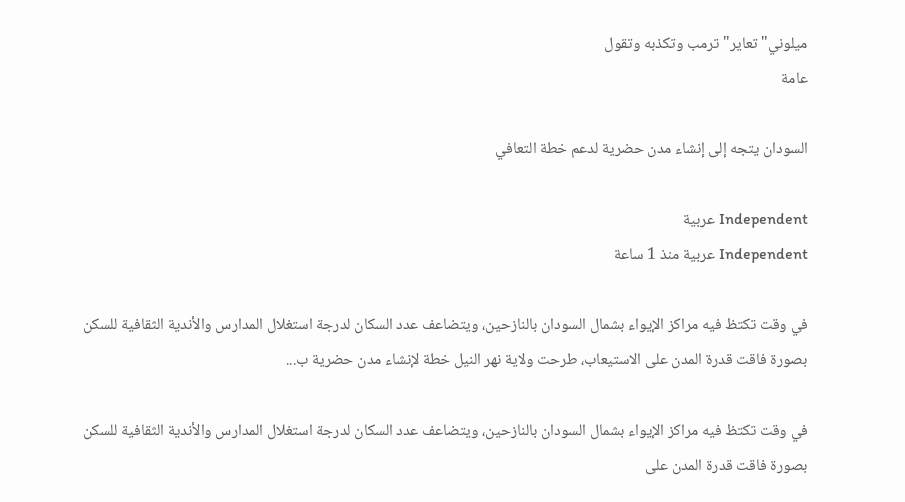ميلوني"تعاير" ترمب وتكذبه وتقول
عامة

السودان يتجه إلى إنشاء مدن حضرية لدعم خطة التعافي

Independent عربية
Independent عربية منذ 1 ساعة

في وقت تكتظ فيه مراكز الإيواء بشمال السودان بالنازحين، ويتضاعف عدد السكان لدرجة استغلال المدارس والأندية الثقافية للسكن بصورة فاقت قدرة المدن على الاستيعاب، طرحت ولاية نهر النيل خطة لإنشاء مدن حضرية ب...

في وقت تكتظ فيه مراكز الإيواء بشمال السودان بالنازحين، ويتضاعف عدد السكان لدرجة استغلال المدارس والأندية الثقافية للسكن بصورة فاقت قدرة المدن على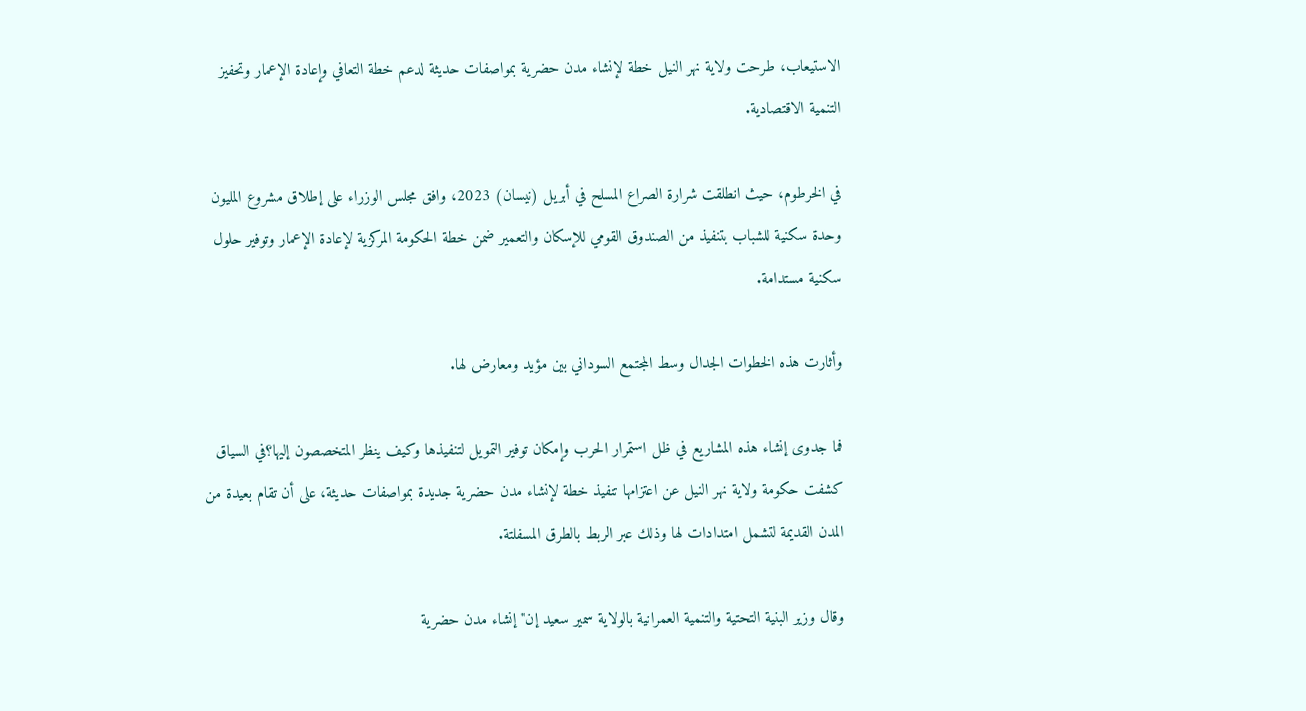الاستيعاب، طرحت ولاية نهر النيل خطة لإنشاء مدن حضرية بمواصفات حديثة لدعم خطة التعافي وإعادة الإعمار وتحفيز التنمية الاقتصادية.

في الخرطوم، حيث انطلقت شرارة الصراع المسلح في أبريل (نيسان) 2023، وافق مجلس الوزراء على إطلاق مشروع المليون وحدة سكنية للشباب بتنفيذ من الصندوق القومي للإسكان والتعمير ضمن خطة الحكومة المركزية لإعادة الإعمار وتوفير حلول سكنية مستدامة.

وأثارت هذه الخطوات الجدال وسط المجتمع السوداني بين مؤيد ومعارض لها.

فما جدوى إنشاء هذه المشاريع في ظل استمرار الحرب وإمكان توفير التمويل لتنفيذها وكيف ينظر المتخصصون إليها؟في السياق كشفت حكومة ولاية نهر النيل عن اعتزامها تنفيذ خطة لإنشاء مدن حضرية جديدة بمواصفات حديثة، على أن تقام بعيدة من المدن القديمة لتشمل امتدادات لها وذلك عبر الربط بالطرق المسفلتة.

وقال وزير البنية التحتية والتنمية العمرانية بالولاية سمير سعيد إن" إنشاء مدن حضرية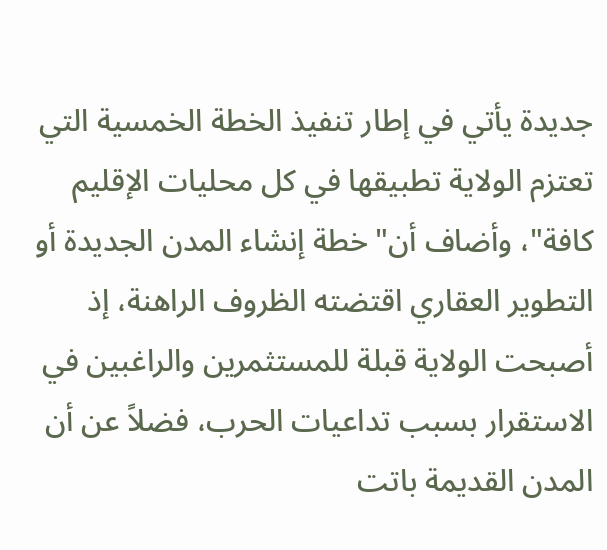جديدة يأتي في إطار تنفيذ الخطة الخمسية التي تعتزم الولاية تطبيقها في كل محليات الإقليم كافة"، وأضاف أن" خطة إنشاء المدن الجديدة أو التطوير العقاري اقتضته الظروف الراهنة، إذ أصبحت الولاية قبلة للمستثمرين والراغبين في الاستقرار بسبب تداعيات الحرب، فضلاً عن أن المدن القديمة باتت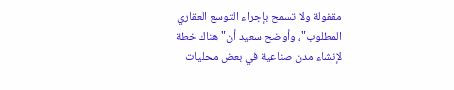مقفولة ولا تسمح بإجراء التوسع العقاري المطلوب"، وأوضح سعيد أن" هناك خطة لإنشاء مدن صناعية في بعض محليات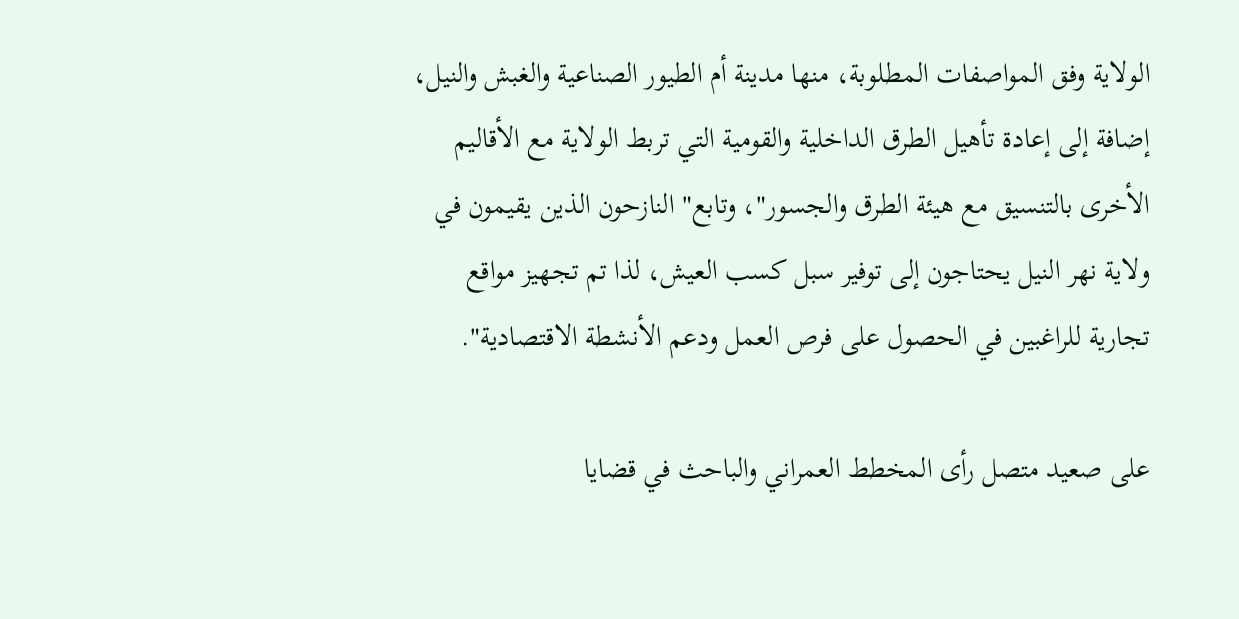الولاية وفق المواصفات المطلوبة، منها مدينة أم الطيور الصناعية والغبش والنيل، إضافة إلى إعادة تأهيل الطرق الداخلية والقومية التي تربط الولاية مع الأقاليم الأخرى بالتنسيق مع هيئة الطرق والجسور"، وتابع" النازحون الذين يقيمون في ولاية نهر النيل يحتاجون إلى توفير سبل كسب العيش، لذا تم تجهيز مواقع تجارية للراغبين في الحصول على فرص العمل ودعم الأنشطة الاقتصادية".

على صعيد متصل رأى المخطط العمراني والباحث في قضايا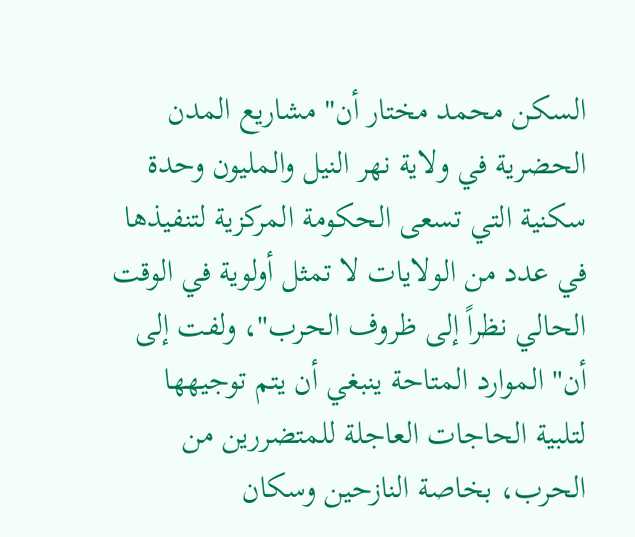السكن محمد مختار أن" مشاريع المدن الحضرية في ولاية نهر النيل والمليون وحدة سكنية التي تسعى الحكومة المركزية لتنفيذها في عدد من الولايات لا تمثل أولوية في الوقت الحالي نظراً إلى ظروف الحرب"، ولفت إلى أن" الموارد المتاحة ينبغي أن يتم توجيهها لتلبية الحاجات العاجلة للمتضررين من الحرب، بخاصة النازحين وسكان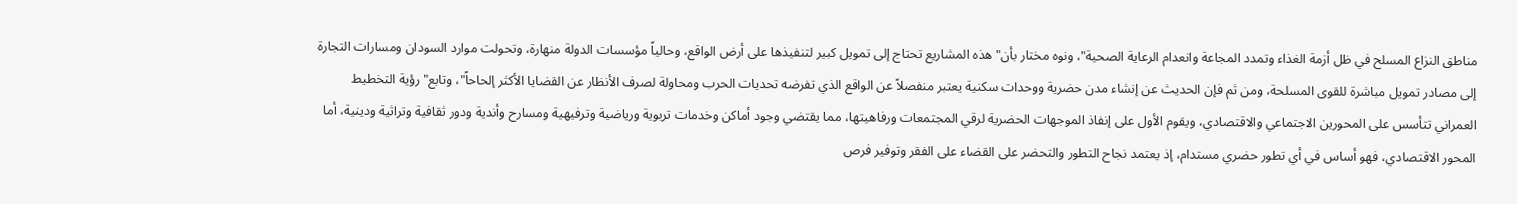مناطق النزاع المسلح في ظل أزمة الغذاء وتمدد المجاعة وانعدام الرعاية الصحية"، ونوه مختار بأن" هذه المشاريع تحتاج إلى تمويل كبير لتنفيذها على أرض الواقع، وحالياً مؤسسات الدولة منهارة، وتحولت موارد السودان ومسارات التجارة إلى مصادر تمويل مباشرة للقوى المسلحة، ومن ثم فإن الحديث عن إنشاء مدن حضرية ووحدات سكنية يعتبر منفصلاً عن الواقع الذي تفرضه تحديات الحرب ومحاولة لصرف الأنظار عن القضايا الأكثر إلحاحاً"، وتابع" رؤية التخطيط العمراني تتأسس على المحورين الاجتماعي والاقتصادي، ويقوم الأول على إنفاذ الموجهات الحضرية لرقي المجتمعات ورفاهيتها، مما يقتضي وجود أماكن وخدمات تربوية ورياضية وترفيهية ومسارح وأندية ودور ثقافية وتراثية ودينية، أما المحور الاقتصادي، فهو أساس في أي تطور حضري مستدام، إذ يعتمد نجاح التطور والتحضر على القضاء على الفقر وتوفير فرص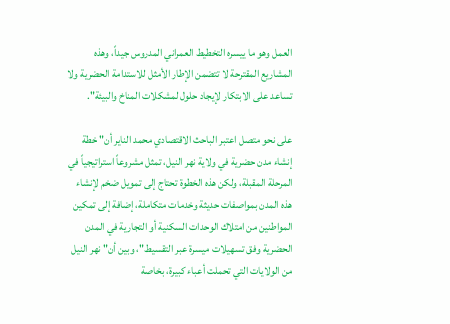العمل وهو ما ييسره التخطيط العمراني المدروس جيداً، وهذه المشاريع المقترحة لا تتضمن الإطار الأمثل للاستدامة الحضرية ولا تساعد على الابتكار لإيجاد حلول لمشكلات المناخ والبيئة".

على نحو متصل اعتبر الباحث الاقتصادي محمد الناير أن" خطة إنشاء مدن حضرية في ولاية نهر النيل، تمثل مشروعاً استراتيجياً في المرحلة المقبلة، ولكن هذه الخطوة تحتاج إلى تمويل ضخم لإنشاء هذه المدن بمواصفات حديثة وخدمات متكاملة، إضافة إلى تمكين المواطنين من امتلاك الوحدات السكنية أو التجارية في المدن الحضرية وفق تسهيلات ميسرة عبر التقسيط"، وبين أن" نهر النيل من الولايات التي تحملت أعباء كبيرة، بخاصة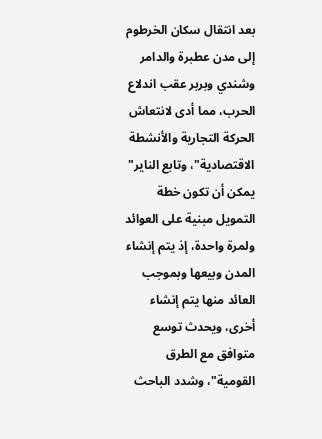بعد انتقال سكان الخرطوم إلى مدن عطبرة والدامر وشندي وبربر عقب اندلاع الحرب، مما أدى لانتعاش الحركة التجارية والأنشطة الاقتصادية"، وتابع الناير" يمكن أن تكون خطة التمويل مبنية على العوائد ولمرة واحدة، إذ يتم إنشاء المدن وبيعها وبموجب العائد منها يتم إنشاء أخرى، ويحدث توسع متوافق مع الطرق القومية"، وشدد الباحث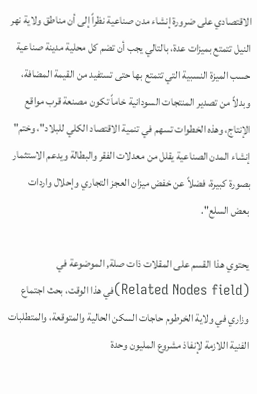الاقتصادي على ضرورة إنشاء مدن صناعية نظراً إلى أن مناطق ولاية نهر النيل تتمتع بميزات عدة، بالتالي يجب أن تضم كل محلية مدينة صناعية حسب الميزة النسبية التي تتمتع بها حتى تستفيد من القيمة المضافة، وبدلاً من تصدير المنتجات السودانية خاماً تكون مصنعة قرب مواقع الإنتاج، وهذه الخطوات تسهم في تنمية الاقتصاد الكلي للبلاد"، وختم" إنشاء المدن الصناعية يقلل من معدلات الفقر والبطالة ويدعم الاستثمار بصورة كبيرة، فضلاً عن خفض ميزان العجز التجاري وإحلال واردات بعض السلع".

يحتوي هذا القسم على المقلات ذات صلة, الموضوعة في (Related Nodes field)في هذا الوقت، بحث اجتماع وزاري في ولاية الخرطوم حاجات السكن الحالية والمتوقعة، والمتطلبات الفنية اللازمة لإنفاذ مشروع المليون وحدة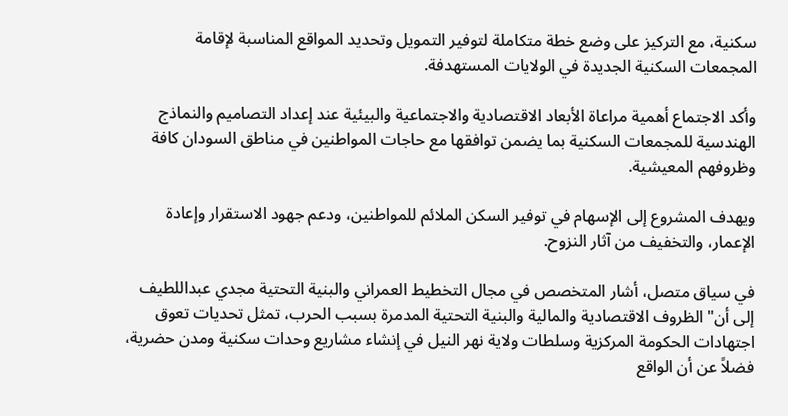سكنية، مع التركيز على وضع خطة متكاملة لتوفير التمويل وتحديد المواقع المناسبة لإقامة المجمعات السكنية الجديدة في الولايات المستهدفة.

وأكد الاجتماع أهمية مراعاة الأبعاد الاقتصادية والاجتماعية والبيئية عند إعداد التصاميم والنماذج الهندسية للمجمعات السكنية بما يضمن توافقها مع حاجات المواطنين في مناطق السودان كافة وظروفهم المعيشية.

ويهدف المشروع إلى الإسهام في توفير السكن الملائم للمواطنين، ودعم جهود الاستقرار وإعادة الإعمار، والتخفيف من آثار النزوح.

في سياق متصل، أشار المتخصص في مجال التخطيط العمراني والبنية التحتية مجدي عبداللطيف إلى أن" الظروف الاقتصادية والمالية والبنية التحتية المدمرة بسبب الحرب، تمثل تحديات تعوق اجتهادات الحكومة المركزية وسلطات ولاية نهر النيل في إنشاء مشاريع وحدات سكنية ومدن حضرية، فضلاً عن أن الواقع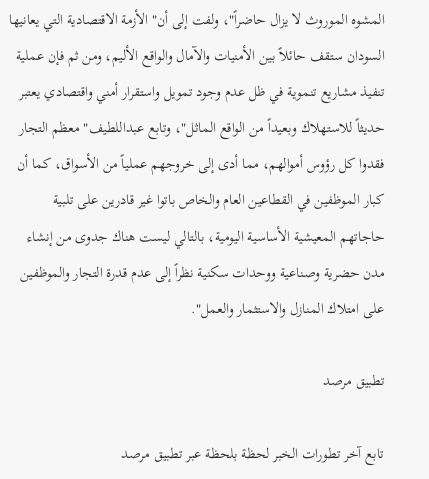المشوه الموروث لا يزال حاضراً"، ولفت إلى أن" الأزمة الاقتصادية التي يعانيها السودان ستقف حائلاً بين الأمنيات والآمال والواقع الأليم، ومن ثم فإن عملية تنفيذ مشاريع تنموية في ظل عدم وجود تمويل واستقرار أمني واقتصادي يعتبر حديثاً للاستهلاك وبعيداً من الواقع الماثل"، وتابع عبداللطيف" معظم التجار فقدوا كل رؤوس أموالهم، مما أدى إلى خروجهم عملياً من الأسواق، كما أن كبار الموظفين في القطاعين العام والخاص باتوا غير قادرين على تلبية حاجاتهم المعيشية الأساسية اليومية، بالتالي ليست هناك جدوى من إنشاء مدن حضرية وصناعية ووحدات سكنية نظراً إلى عدم قدرة التجار والموظفين على امتلاك المنازل والاستثمار والعمل".

تطبيق مرصد

تابع آخر تطورات الخبر لحظة بلحظة عبر تطبيق مرصد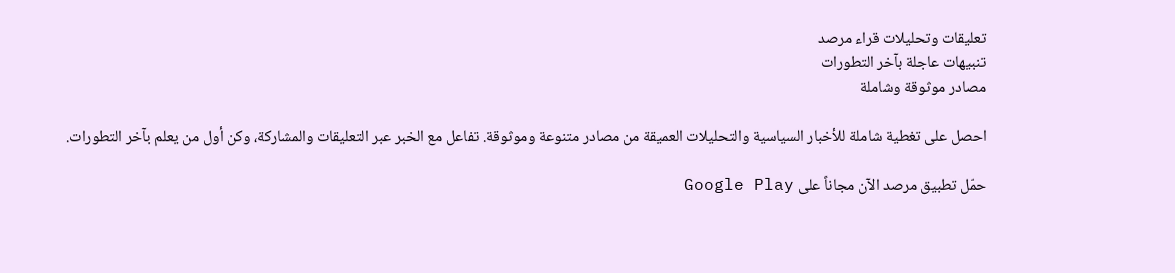تعليقات وتحليلات قراء مرصد
تنبيهات عاجلة بآخر التطورات
مصادر موثوقة وشاملة

احصل على تغطية شاملة للأخبار السياسية والتحليلات العميقة من مصادر متنوعة وموثوقة. تفاعل مع الخبر عبر التعليقات والمشاركة، وكن أول من يعلم بآخر التطورات.

حمّل تطبيق مرصد الآن مجاناً على Google Play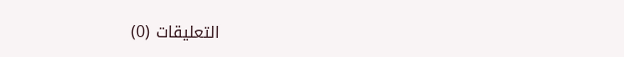التعليقات (0)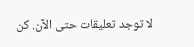لا توجد تعليقات حتى الآن. كن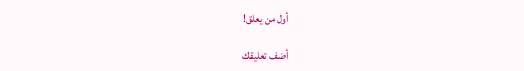أول من يعلق!

أضف تعليقك